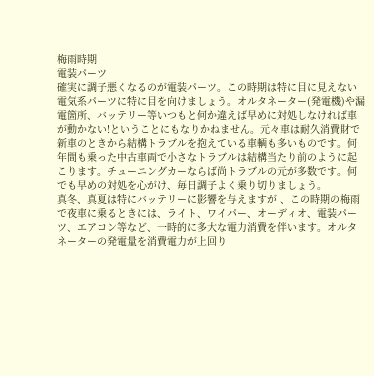梅雨時期
電装パーツ
確実に調子悪くなるのが電装パーツ。この時期は特に目に見えない電気系パーツに特に目を向けましょう。オルタネーター(発電機)や漏電箇所、バッテリー等いつもと何か違えば早めに対処しなければ車が動かない!ということにもなりかねません。元々車は耐久消費財で新車のときから結構トラブルを抱えている車輌も多いものです。何年間も乗った中古車両で小さなトラブルは結構当たり前のように起こります。チューニングカーならば尚トラブルの元が多数です。何でも早めの対処を心がけ、毎日調子よく乗り切りましょう。
真冬、真夏は特にバッテリーに影響を与えますが 、この時期の梅雨で夜車に乗るときには、ライト、ワイパー、オーディオ、電装パーツ、エアコン等など、一時的に多大な電力消費を伴います。オルタネーターの発電量を消費電力が上回り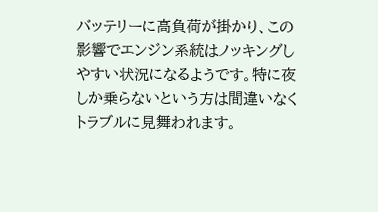バッテリーに高負荷が掛かり、この影響でエンジン系統はノッキングしやすい状況になるようです。特に夜しか乗らないという方は間違いなくトラブルに見舞われます。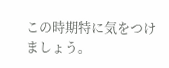この時期特に気をつけましょう。